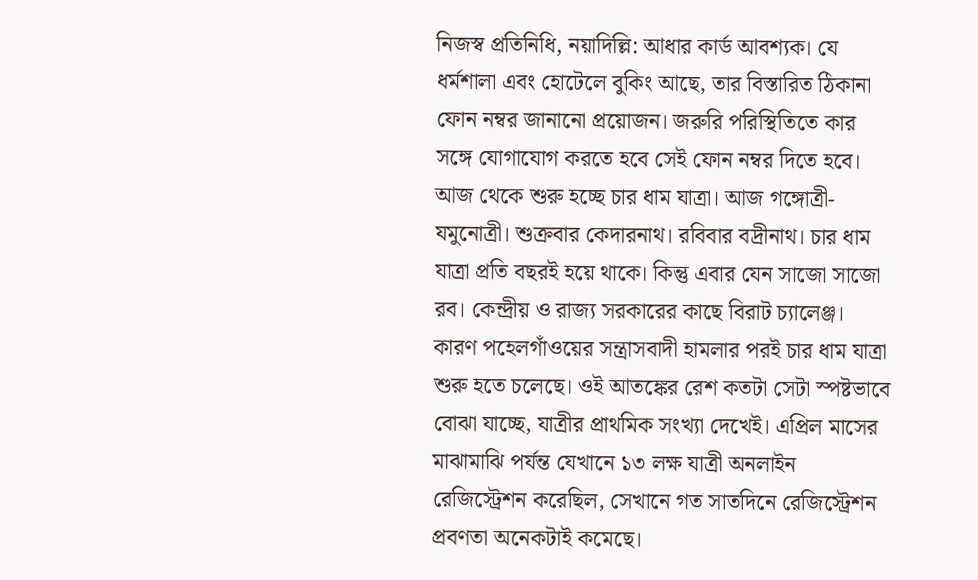নিজস্ব প্রতিনিধি, নয়াদিল্লি: আধার কার্ড আবশ্যক। যে ধর্মশালা এবং হোটেলে বুকিং আছে, তার বিস্তারিত ঠিকানা ফোন নম্বর জানানো প্রয়োজন। জরুরি পরিস্থিতিতে কার সঙ্গে যোগাযোগ করতে হবে সেই ফোন নম্বর দিতে হবে। আজ থেকে শুরু হচ্ছে চার ধাম যাত্রা। আজ গঙ্গোত্রী-যমুনোত্রী। শুক্রবার কেদারনাথ। রবিবার বদ্রীনাথ। চার ধাম যাত্রা প্রতি বছরই হয়ে থাকে। কিন্তু এবার যেন সাজো সাজো রব। কেন্দ্রীয় ও রাজ্য সরকারের কাছে বিরাট চ্যালেঞ্জ। কারণ পহেলগাঁওয়ের সন্ত্রাসবাদী হামলার পরই চার ধাম যাত্রা শুরু হতে চলেছে। ওই আতঙ্কের রেশ কতটা সেটা স্পষ্টভাবে বোঝা যাচ্ছে, যাত্রীর প্রাথমিক সংখ্যা দেখেই। এপ্রিল মাসের মাঝামাঝি পর্যন্ত যেখানে ১৩ লক্ষ যাত্রী অনলাইন রেজিস্ট্রেশন করেছিল, সেখানে গত সাতদিনে রেজিস্ট্রেশন প্রবণতা অনেকটাই কমেছে।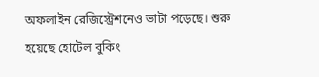অফলাইন রেজিস্ট্রেশনেও ভাটা পড়েছে। শুরু হয়েছে হোটেল বুকিং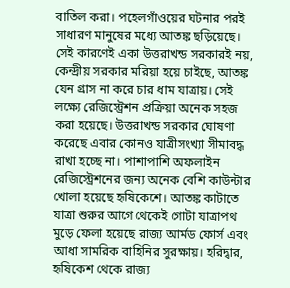বাতিল করা। পহেলগাঁওয়ের ঘটনার পরই সাধারণ মানুষের মধ্যে আতঙ্ক ছড়িয়েছে। সেই কারণেই একা উত্তরাখন্ড সরকারই নয়, কেন্দ্রীয় সরকার মরিয়া হয়ে চাইছে, আতঙ্ক যেন গ্রাস না করে চার ধাম যাত্রায়। সেই লক্ষ্যে রেজিস্ট্রেশন প্রক্রিয়া অনেক সহজ করা হয়েছে। উত্তরাখন্ড সরকার ঘোষণা করেছে এবার কোনও যাত্রীসংখ্যা সীমাবদ্ধ রাখা হচ্ছে না। পাশাপাশি অফলাইন রেজিস্ট্রেশনের জন্য অনেক বেশি কাউন্টার খোলা হয়েছে হৃষিকেশে। আতঙ্ক কাটাতে যাত্রা শুরুর আগে থেকেই গোটা যাত্রাপথ মুড়ে ফেলা হয়েছে রাজ্য আর্মড ফোর্স এবং আধা সামরিক বাহিনির সুরক্ষায়। হরিদ্বার, হৃষিকেশ থেকে রাজ্য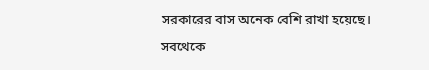সরকারের বাস অনেক বেশি রাখা হয়েছে। সবথেকে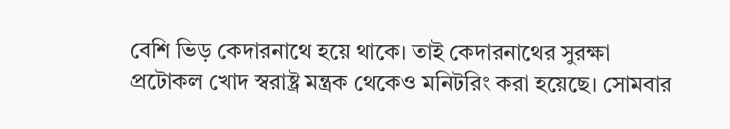বেশি ভিড় কেদারনাথে হয়ে থাকে। তাই কেদারনাথের সুরক্ষা প্রটোকল খোদ স্বরাষ্ট্র মন্ত্রক থেকেও মনিটরিং করা হয়েছে। সোমবার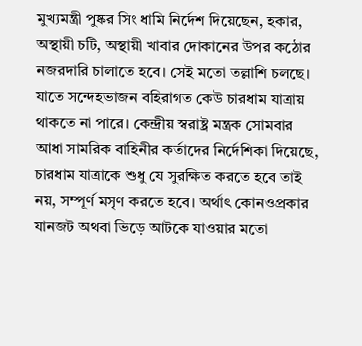মুখ্যমন্ত্রী পুষ্কর সিং ধামি নির্দেশ দিয়েছেন, হকার, অস্থায়ী চটি, অস্থায়ী খাবার দোকানের উপর কঠোর নজরদারি চালাতে হবে। সেই মতো তল্লাশি চলছে। যাতে সন্দেহভাজন বহিরাগত কেউ চারধাম যাত্রায় থাকতে না পারে। কেন্দ্রীয় স্বরাষ্ট্র মন্ত্রক সোমবার আধা সামরিক বাহিনীর কর্তাদের নির্দেশিকা দিয়েছে, চারধাম যাত্রাকে শুধু যে সুরক্ষিত করতে হবে তাই নয়, সম্পূর্ণ মসৃণ করতে হবে। অর্থাৎ কোনওপ্রকার যানজট অথবা ভিড়ে আটকে যাওয়ার মতো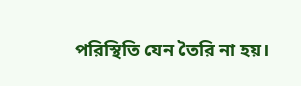পরিস্থিতি যেন তৈরি না হয়।